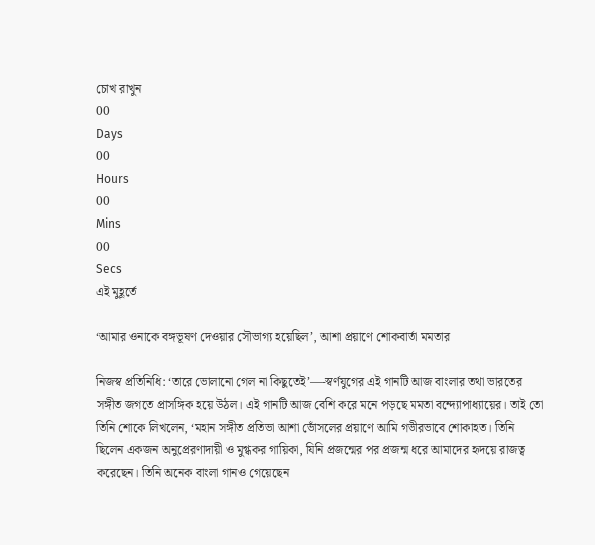চোখ রাখুন
00
Days
00
Hours
00
Mins
00
Secs
এই মুহূর্তে

‘আমার ওনাকে বঙ্গভূষণ দেওয়ার সৌভাগ্য হয়েছিল’, আশা প্রয়াণে শোকবার্তা মমতার

নিজস্ব প্রতিনিধি: ‘তারে ভোলানো গেল না কিছুতেই’—-স্বর্ণযুগের এই গানটি আজ বাংলার তথা ভারতের সঙ্গীত জগতে প্রাসঙ্গিক হয়ে উঠল। এই গানটি আজ বেশি করে মনে পড়ছে মমতা বন্দ্যোপাধ্যায়ের। তাই তো তিনি শোকে লিখলেন, ‘মহান সঙ্গীত প্রতিভা আশা ভোঁসলের প্রয়াণে আমি গভীরভাবে শোকাহত। তিনি ছিলেন একজন অনুপ্রেরণাদায়ী ও মুগ্ধকর গায়িকা, যিনি প্রজন্মের পর প্রজন্ম ধরে আমাদের হৃদয়ে রাজত্ব করেছেন। তিনি অনেক বাংলা গানও গেয়েছেন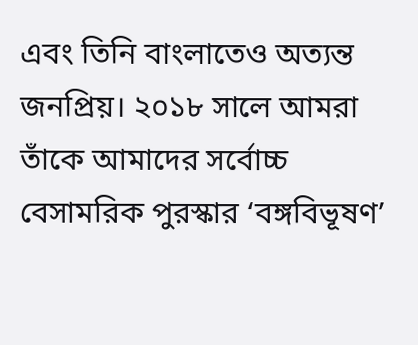এবং তিনি বাংলাতেও অত্যন্ত জনপ্রিয়। ২০১৮ সালে আমরা তাঁকে আমাদের সর্বোচ্চ বেসামরিক পুরস্কার ‘বঙ্গবিভূষণ’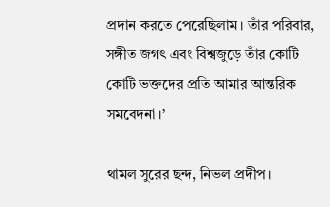প্রদান করতে পেরেছিলাম। তাঁর পরিবার, সঙ্গীত জগৎ এবং বিশ্বজুড়ে তাঁর কোটি কোটি ভক্তদের প্রতি আমার আন্তরিক সমবেদনা।’

থামল সুরের ছন্দ, নিভল প্রদীপ।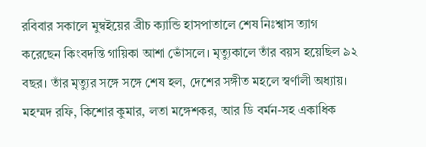রবিবার সকালে মুম্বইয়ের ব্রীচ ক্যান্ডি হাসপাতালে শেষ নিঃশ্বাস ত্যাগ করেছেন কিংবদন্তি গায়িকা আশা ভোঁসলে। মৃত্যুকালে তাঁর বয়স হয়েছিল ৯২ বছর। তাঁর মৃত্যুর সঙ্গে সঙ্গে শেষ হল, দেশের সঙ্গীত মহলে স্বর্ণালী অধ্যায়। মহম্মদ রফি, কিশোর কুমার, লতা মঙ্গেশকর, আর ডি বর্মন-সহ একাধিক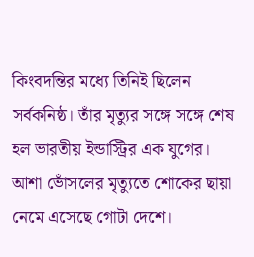কিংবদন্তির মধ্যে তিনিই ছিলেন সর্বকনিষ্ঠ। তাঁর মৃত্যুর সঙ্গে সঙ্গে শেষ হল ভারতীয় ইন্ডাস্ট্রির এক যুগের। আশা ভোঁসলের মৃত্যুতে শোকের ছায়া নেমে এসেছে গোটা দেশে।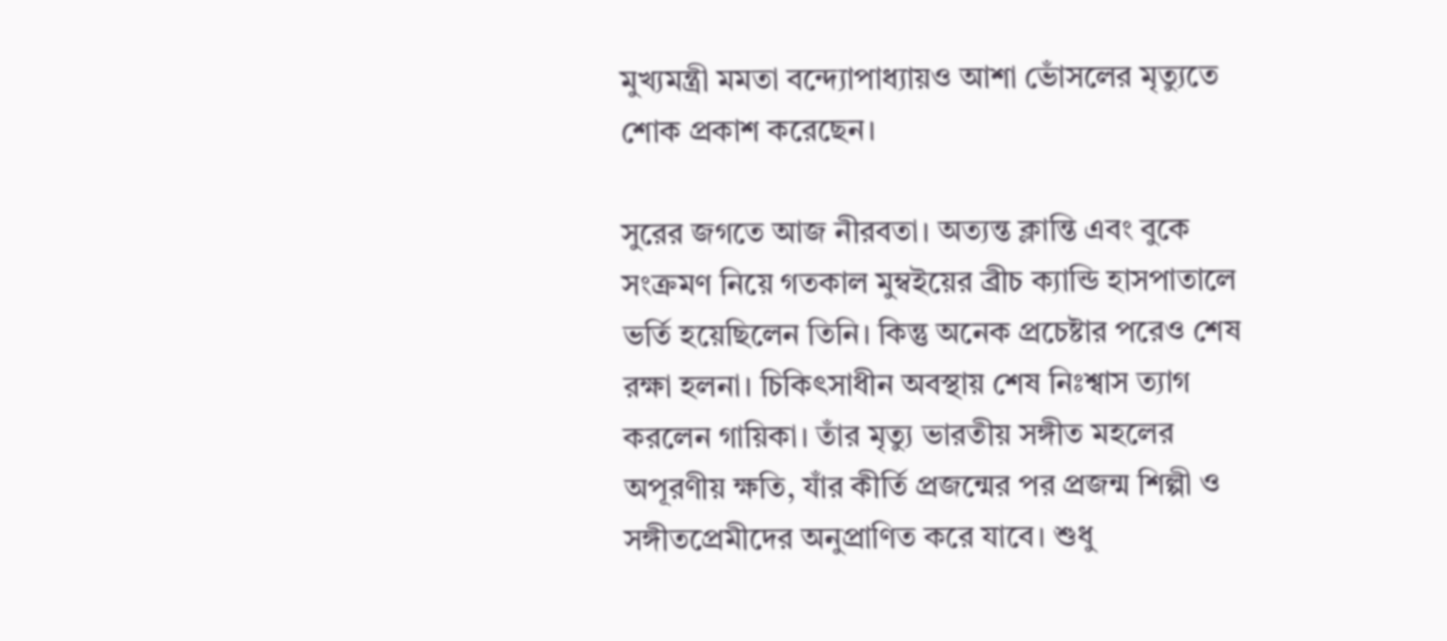মুখ্যমন্ত্রী মমতা বন্দ্যোপাধ্যায়ও আশা ভোঁসলের মৃত্যুতে শোক প্রকাশ করেছেন।

সুরের জগতে আজ নীরবতা। অত্যন্ত ক্লান্তি এবং বুকে সংক্রমণ নিয়ে গতকাল মুম্বইয়ের ব্রীচ ক্যান্ডি হাসপাতালে ভর্তি হয়েছিলেন তিনি। কিন্তু অনেক প্রচেষ্টার পরেও শেষ রক্ষা হলনা। চিকিৎসাধীন অবস্থায় শেষ নিঃশ্বাস ত্যাগ করলেন গায়িকা। তাঁর মৃত্যু ভারতীয় সঙ্গীত মহলের অপূরণীয় ক্ষতি, যাঁর কীর্তি প্রজন্মের পর প্রজন্ম শিল্পী ও সঙ্গীতপ্রেমীদের অনুপ্রাণিত করে যাবে। শুধু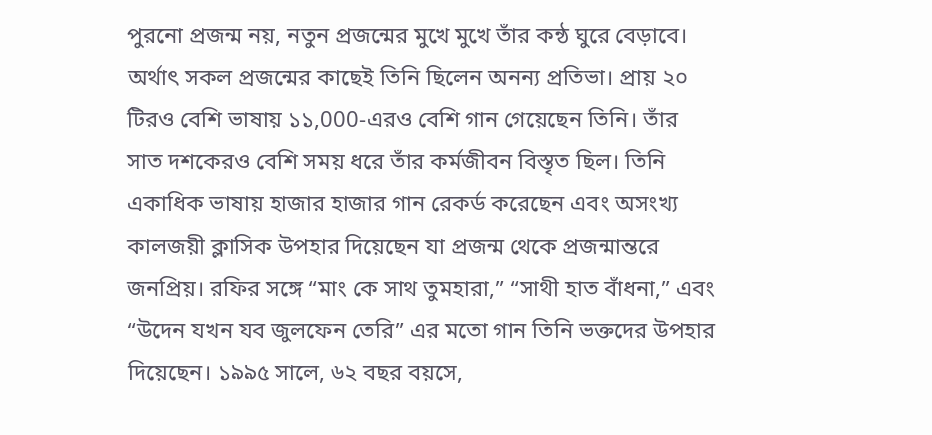পুরনো প্রজন্ম নয়, নতুন প্রজন্মের মুখে মুখে তাঁর কন্ঠ ঘুরে বেড়াবে। অর্থাৎ সকল প্রজন্মের কাছেই তিনি ছিলেন অনন্য প্রতিভা। প্রায় ২০ টিরও বেশি ভাষায় ১১,000-এরও বেশি গান গেয়েছেন তিনি। তাঁর সাত দশকেরও বেশি সময় ধরে তাঁর কর্মজীবন বিস্তৃত ছিল। তিনি একাধিক ভাষায় হাজার হাজার গান রেকর্ড করেছেন এবং অসংখ্য কালজয়ী ক্লাসিক উপহার দিয়েছেন যা প্রজন্ম থেকে প্রজন্মান্তরে জনপ্রিয়। রফির সঙ্গে “মাং কে সাথ তুমহারা,” “সাথী হাত বাঁধনা,” এবং “উদেন যখন যব জুলফেন তেরি” এর মতো গান তিনি ভক্তদের উপহার দিয়েছেন। ১৯৯৫ সালে, ৬২ বছর বয়সে,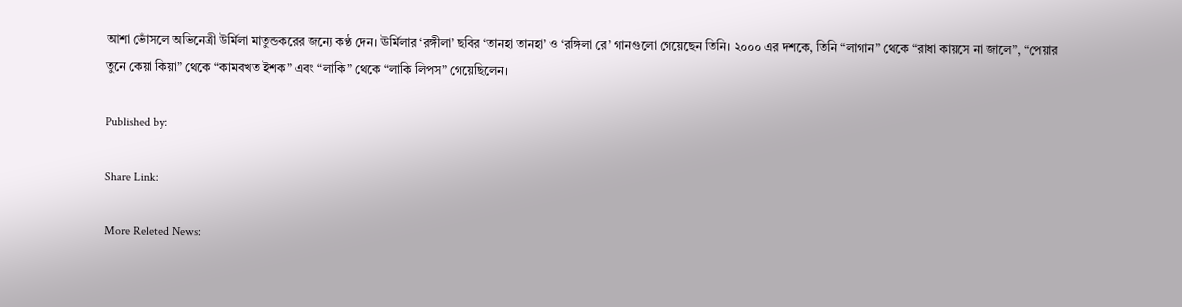আশা ভোঁসলে অভিনেত্রী উর্মিলা মাতুন্ডকরের জন্যে কণ্ঠ দেন। ঊর্মিলার ‘রঙ্গীলা’ ছবির ‘তানহা তানহা’ ও ‘রঙ্গিলা রে’ গানগুলো গেয়েছেন তিনি। ২০০০ এর দশকে, তিনি “লাগান” থেকে “রাধা কায়সে না জালে”, “পেয়ার তুনে কেয়া কিয়া” থেকে “কামবখত ইশক” এবং “লাকি” থেকে “লাকি লিপস” গেয়েছিলেন।

Published by:

Share Link:

More Releted News: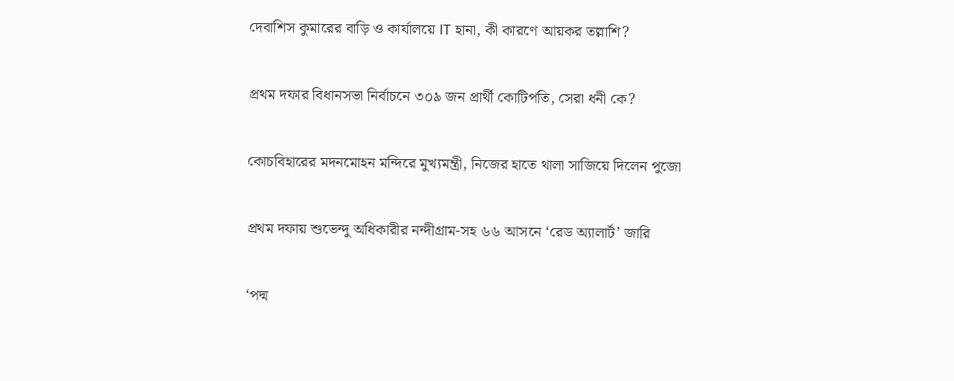দেবাশিস কুমারের বাড়ি ও কার্যালয়ে IT হানা, কী কারণে আয়কর তল্লাশি?

প্রথম দফার বিধানসভা নির্বাচনে ৩০৯ জন প্রার্থী কোটিপতি, সেরা ধনী কে?

কোচবিহারের মদনমোহন মন্দিরে মুখ্যমন্ত্রী, নিজের হাতে থালা সাজিয়ে দিলেন পুজো

প্রথম দফায় শুভেন্দু অধিকারীর নন্দীগ্রাম-সহ ৬৬ আসনে ‘রেড অ্যালার্ট’ জারি

‘পদ্ম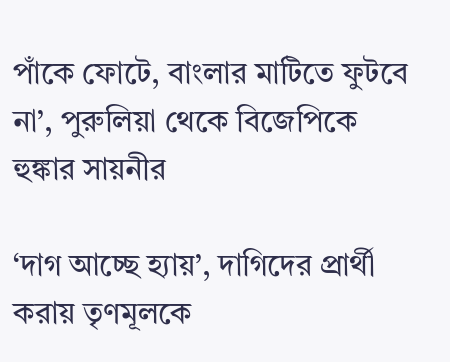পাঁকে ফোটে, বাংলার মাটিতে ফুটবে না’, পুরুলিয়া থেকে বিজেপিকে হুঙ্কার সায়নীর

‘দাগ আচ্ছে হ্যায়’, দাগিদের প্রার্থী করায় তৃণমূলকে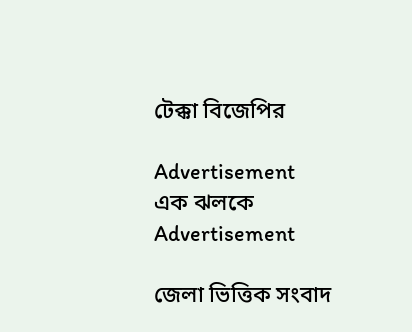টেক্কা বিজেপির

Advertisement
এক ঝলকে
Advertisement

জেলা ভিত্তিক সংবাদ